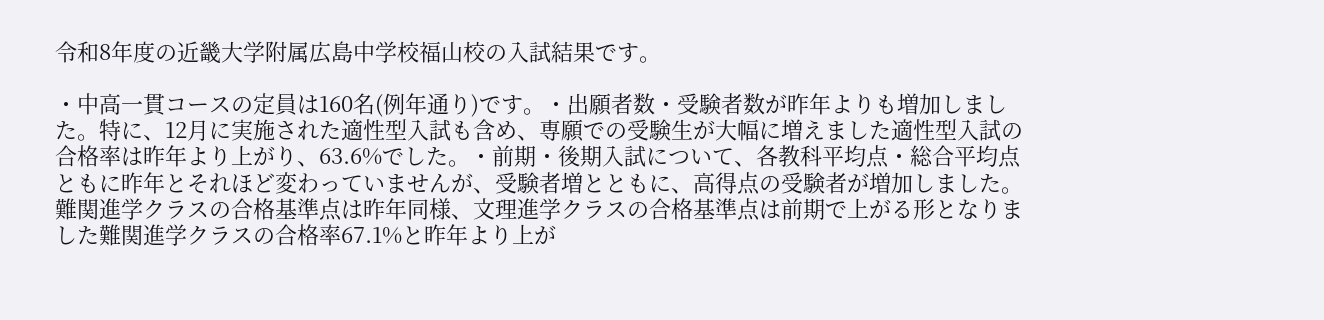令和8年度の近畿大学附属広島中学校福山校の入試結果です。

・中高一貫コースの定員は160名(例年通り)です。・出願者数・受験者数が昨年よりも増加しました。特に、12月に実施された適性型入試も含め、専願での受験生が大幅に増えました適性型入試の合格率は昨年より上がり、63.6%でした。・前期・後期入試について、各教科平均点・総合平均点ともに昨年とそれほど変わっていませんが、受験者増とともに、高得点の受験者が増加しました。難関進学クラスの合格基準点は昨年同様、文理進学クラスの合格基準点は前期で上がる形となりました難関進学クラスの合格率67.1%と昨年より上が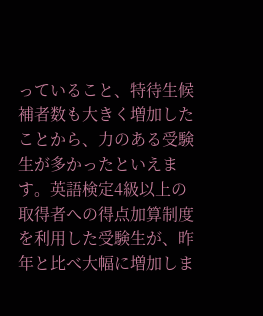っていること、特待生候補者数も大きく増加したことから、力のある受験生が多かったといえます。英語検定4級以上の取得者への得点加算制度を利用した受験生が、昨年と比べ大幅に増加しま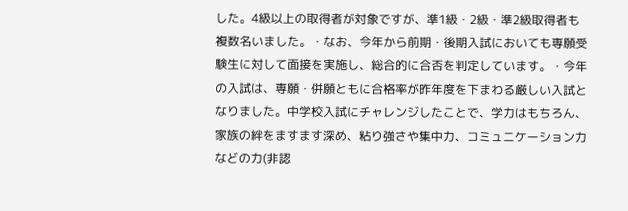した。4級以上の取得者が対象ですが、準1級・2級・準2級取得者も複数名いました。・なお、今年から前期・後期入試においても専願受験生に対して面接を実施し、総合的に合否を判定しています。・今年の入試は、専願・併願ともに合格率が昨年度を下まわる厳しい入試となりました。中学校入試にチャレンジしたことで、学力はもちろん、家族の絆をますます深め、粘り強さや集中力、コミュニケーション力などの力(非認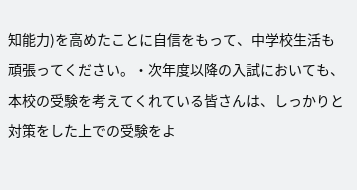知能力)を高めたことに自信をもって、中学校生活も頑張ってください。・次年度以降の入試においても、本校の受験を考えてくれている皆さんは、しっかりと対策をした上での受験をよ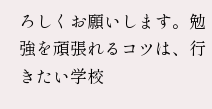ろしくお願いします。勉強を頑張れるコツは、行きたい学校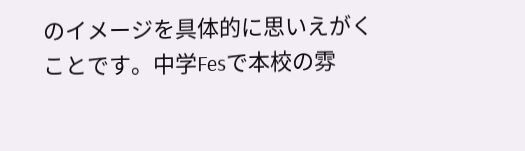のイメージを具体的に思いえがくことです。中学Fesで本校の雰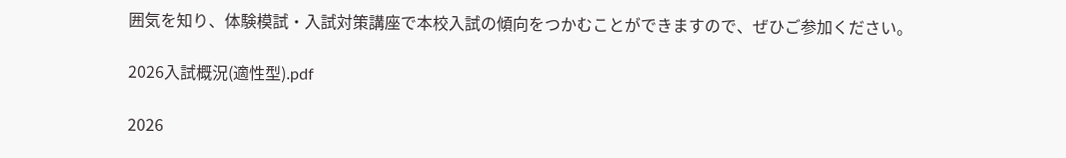囲気を知り、体験模試・入試対策講座で本校入試の傾向をつかむことができますので、ぜひご参加ください。

2026入試概況(適性型).pdf

2026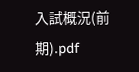入試概況(前期).pdf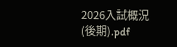2026入試概況(後期).pdf